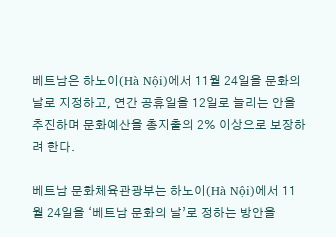베트남은 하노이(Hà Nội)에서 11월 24일을 문화의 날로 지정하고, 연간 공휴일을 12일로 늘리는 안을 추진하며 문화예산을 총지출의 2% 이상으로 보장하려 한다.

베트남 문화체육관광부는 하노이(Hà Nội)에서 11월 24일을 ‘베트남 문화의 날’로 정하는 방안을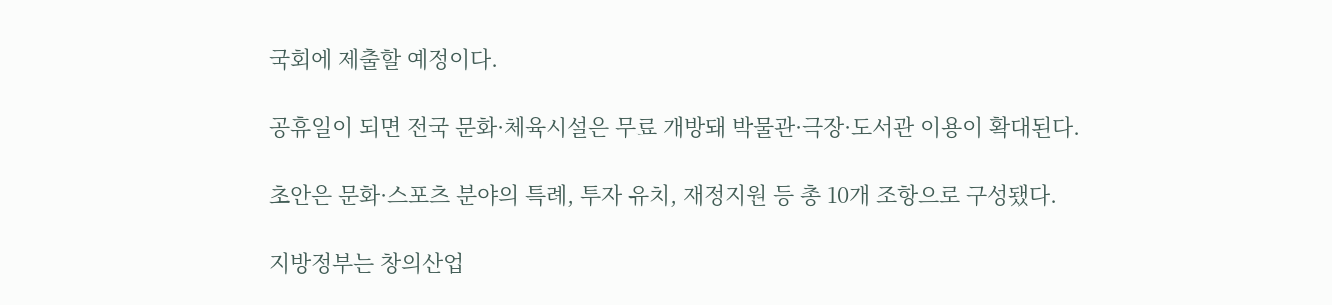국회에 제출할 예정이다.

공휴일이 되면 전국 문화·체육시설은 무료 개방돼 박물관·극장·도서관 이용이 확대된다.

초안은 문화·스포츠 분야의 특례, 투자 유치, 재정지원 등 총 10개 조항으로 구성됐다.

지방정부는 창의산업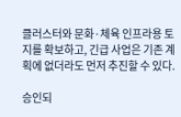클러스터와 문화·체육 인프라용 토지를 확보하고, 긴급 사업은 기존 계획에 없더라도 먼저 추진할 수 있다.

승인되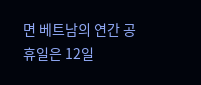면 베트남의 연간 공휴일은 12일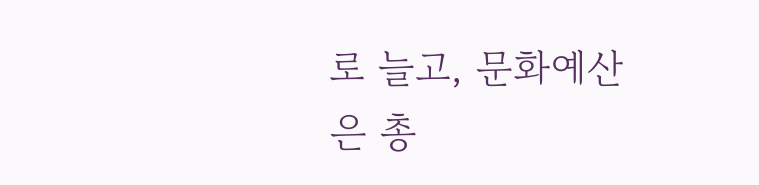로 늘고, 문화예산은 총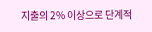지출의 2% 이상으로 단계적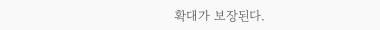확대가 보장된다.